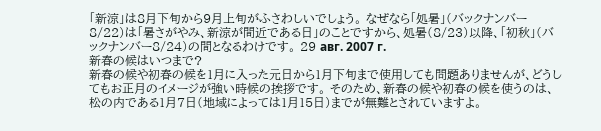「新涼」は8月下旬から9月上旬がふさわしいでしょう。 なぜなら「処暑」(バックナンバー8/22)は「暑さがやみ、新涼が間近である日」のことですから、処暑(8/23)以降、「初秋」(バックナンバー8/24)の間となるわけです。 29 авг. 2007 г.
新春の候はいつまで?
新春の候や初春の候を1月に入った元日から1月下旬まで使用しても問題ありませんが、どうしてもお正月のイメージが強い時候の挨拶です。 そのため、新春の候や初春の候を使うのは、松の内である1月7日(地域によっては1月15日)までが無難とされていますよ。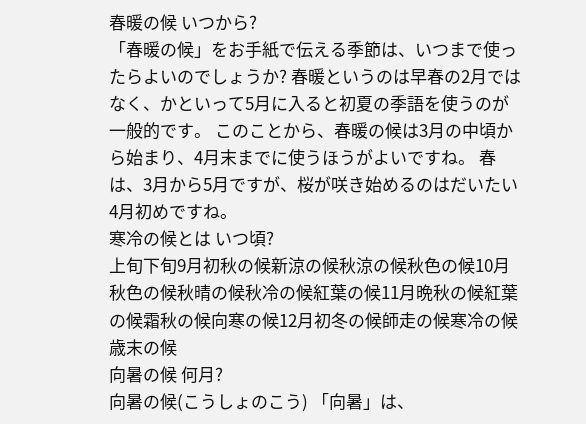春暖の候 いつから?
「春暖の候」をお手紙で伝える季節は、いつまで使ったらよいのでしょうか? 春暖というのは早春の2月ではなく、かといって5月に入ると初夏の季語を使うのが一般的です。 このことから、春暖の候は3月の中頃から始まり、4月末までに使うほうがよいですね。 春は、3月から5月ですが、桜が咲き始めるのはだいたい4月初めですね。
寒冷の候とは いつ頃?
上旬下旬9月初秋の候新涼の候秋涼の候秋色の候10月秋色の候秋晴の候秋冷の候紅葉の候11月晩秋の候紅葉の候霜秋の候向寒の候12月初冬の候師走の候寒冷の候歳末の候
向暑の候 何月?
向暑の候(こうしょのこう) 「向暑」は、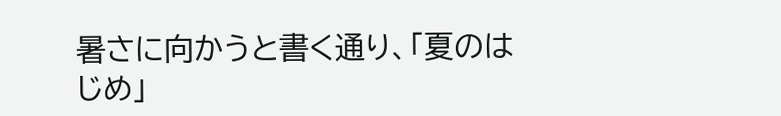暑さに向かうと書く通り、「夏のはじめ」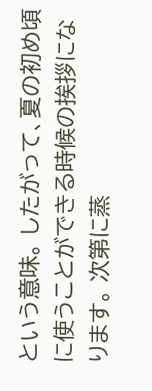という意味。 したがって、夏の初め頃に使うことができる時候の挨拶になります。 次第に蒸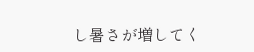し暑さが増してく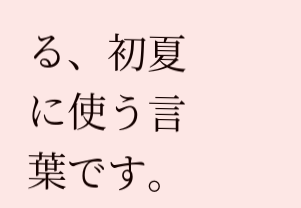る、初夏に使う言葉です。